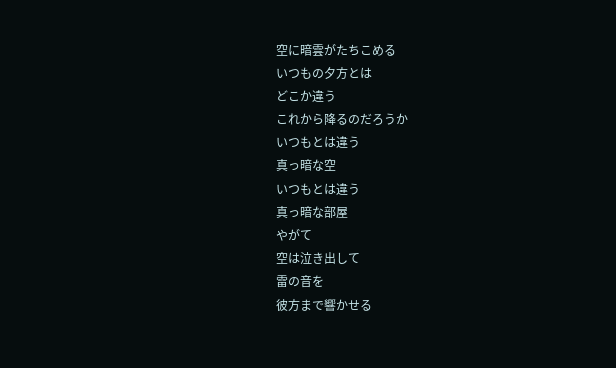空に暗雲がたちこめる
いつもの夕方とは
どこか違う
これから降るのだろうか
いつもとは違う
真っ暗な空
いつもとは違う
真っ暗な部屋
やがて
空は泣き出して
雷の音を
彼方まで響かせる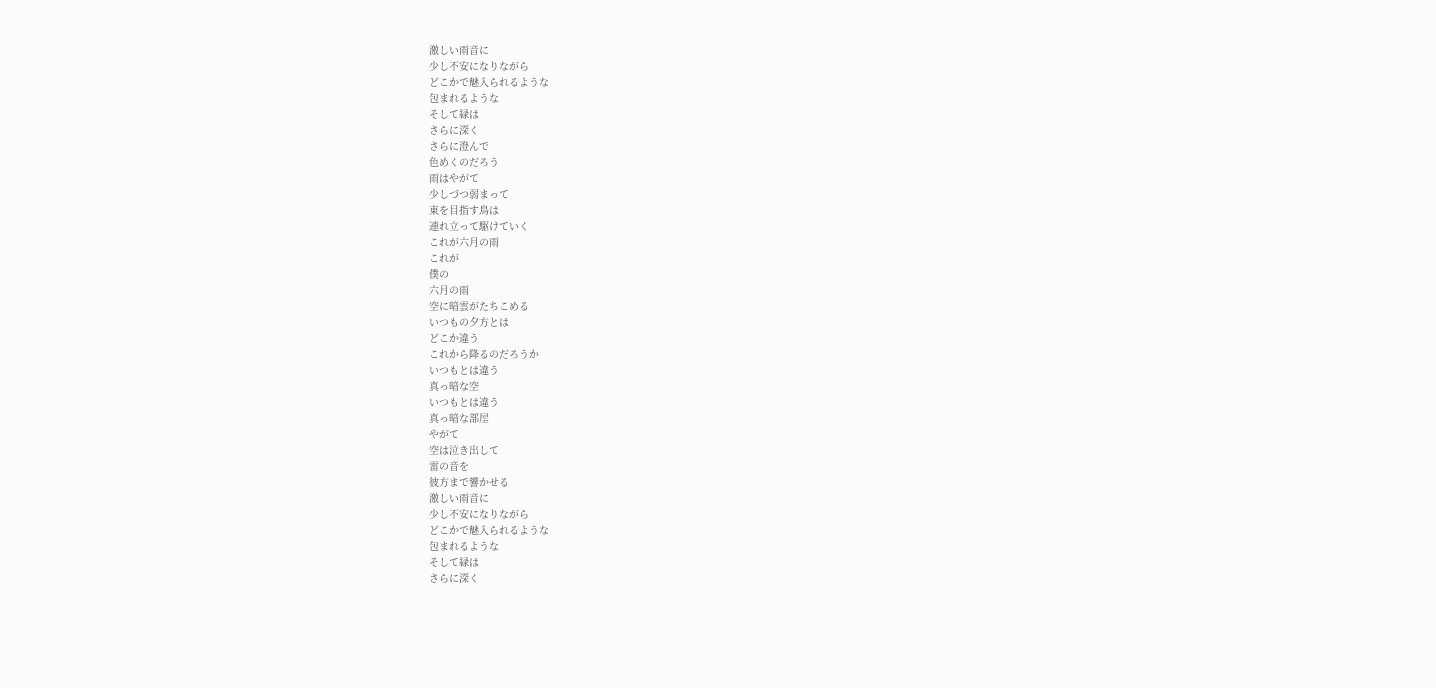激しい雨音に
少し不安になりながら
どこかで魅入られるような
包まれるような
そして緑は
さらに深く
さらに澄んで
色めくのだろう
雨はやがて
少しづつ弱まって
東を目指す鳥は
連れ立って駆けていく
これが六月の雨
これが
僕の
六月の雨
空に暗雲がたちこめる
いつもの夕方とは
どこか違う
これから降るのだろうか
いつもとは違う
真っ暗な空
いつもとは違う
真っ暗な部屋
やがて
空は泣き出して
雷の音を
彼方まで響かせる
激しい雨音に
少し不安になりながら
どこかで魅入られるような
包まれるような
そして緑は
さらに深く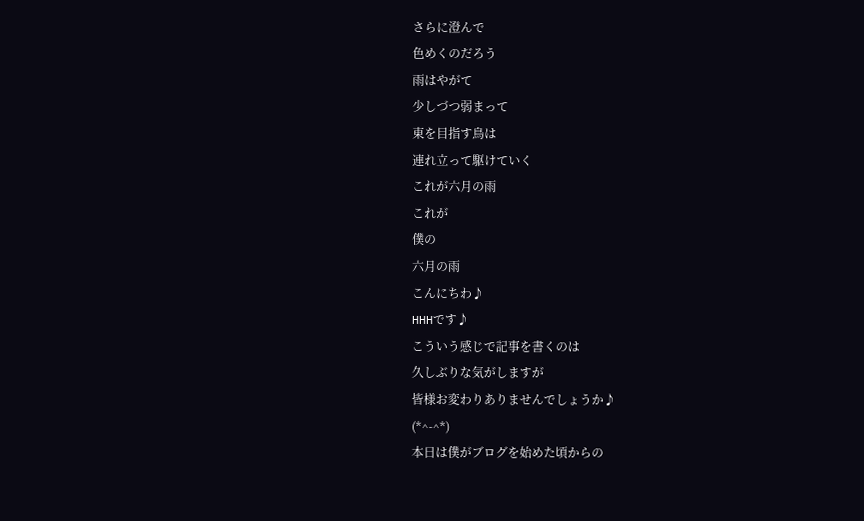さらに澄んで
色めくのだろう
雨はやがて
少しづつ弱まって
東を目指す鳥は
連れ立って駆けていく
これが六月の雨
これが
僕の
六月の雨
こんにちわ♪
HHHです♪
こういう感じで記事を書くのは
久しぶりな気がしますが
皆様お変わりありませんでしょうか♪
(*^-^*)
本日は僕がブログを始めた頃からの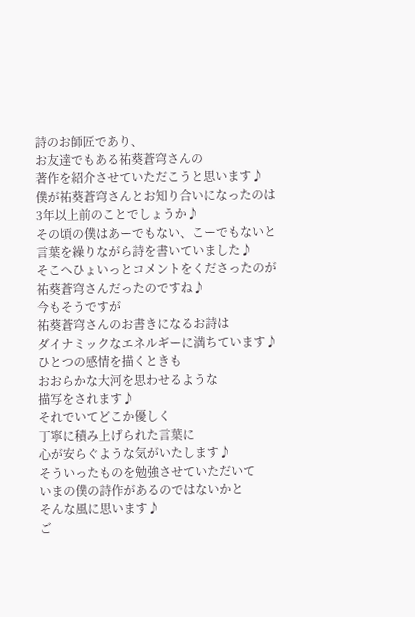詩のお師匠であり、
お友達でもある祐葵蒼穹さんの
著作を紹介させていただこうと思います♪
僕が祐葵蒼穹さんとお知り合いになったのは
3年以上前のことでしょうか♪
その頃の僕はあーでもない、こーでもないと
言葉を繰りながら詩を書いていました♪
そこへひょいっとコメントをくださったのが
祐葵蒼穹さんだったのですね♪
今もそうですが
祐葵蒼穹さんのお書きになるお詩は
ダイナミックなエネルギーに満ちています♪
ひとつの感情を描くときも
おおらかな大河を思わせるような
描写をされます♪
それでいてどこか優しく
丁寧に積み上げられた言葉に
心が安らぐような気がいたします♪
そういったものを勉強させていただいて
いまの僕の詩作があるのではないかと
そんな風に思います♪
ご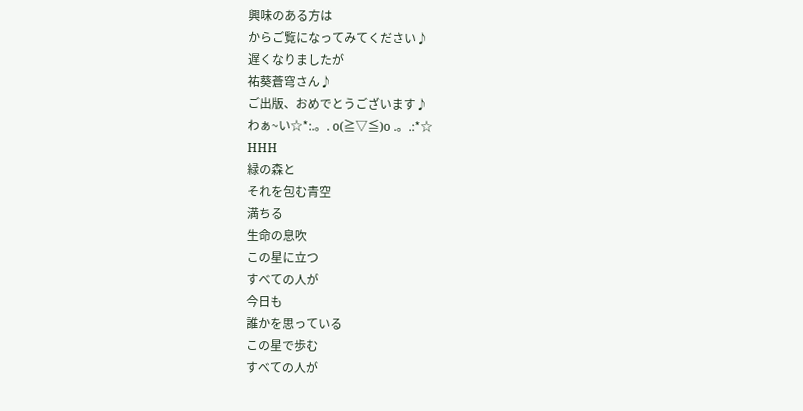興味のある方は
からご覧になってみてください♪
遅くなりましたが
祐葵蒼穹さん♪
ご出版、おめでとうございます♪
わぁ~い☆*:.。. o(≧▽≦)o .。.:*☆
HHH
緑の森と
それを包む青空
満ちる
生命の息吹
この星に立つ
すべての人が
今日も
誰かを思っている
この星で歩む
すべての人が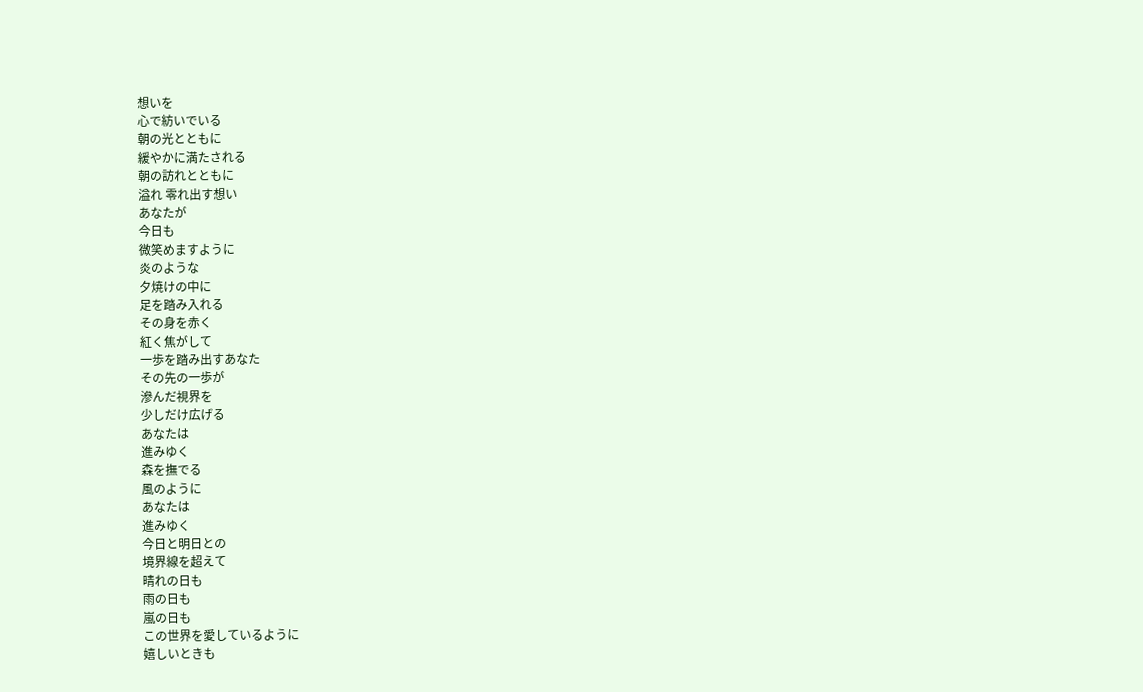想いを
心で紡いでいる
朝の光とともに
緩やかに満たされる
朝の訪れとともに
溢れ 零れ出す想い
あなたが
今日も
微笑めますように
炎のような
夕焼けの中に
足を踏み入れる
その身を赤く
紅く焦がして
一歩を踏み出すあなた
その先の一歩が
滲んだ視界を
少しだけ広げる
あなたは
進みゆく
森を撫でる
風のように
あなたは
進みゆく
今日と明日との
境界線を超えて
晴れの日も
雨の日も
嵐の日も
この世界を愛しているように
嬉しいときも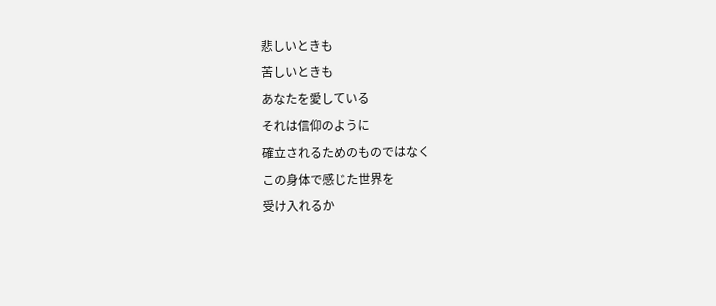悲しいときも
苦しいときも
あなたを愛している
それは信仰のように
確立されるためのものではなく
この身体で感じた世界を
受け入れるか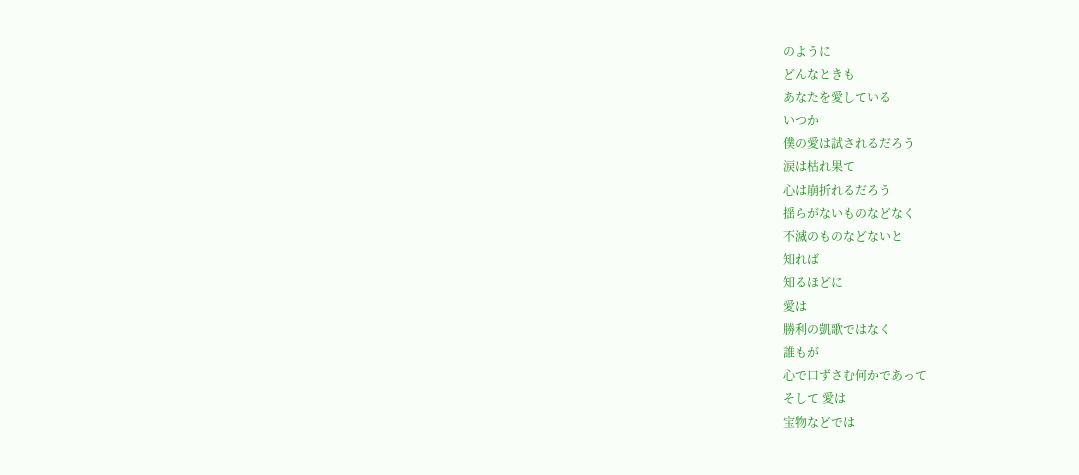のように
どんなときも
あなたを愛している
いつか
僕の愛は試されるだろう
涙は枯れ果て
心は崩折れるだろう
揺らがないものなどなく
不滅のものなどないと
知れば
知るほどに
愛は
勝利の凱歌ではなく
誰もが
心で口ずさむ何かであって
そして 愛は
宝物などでは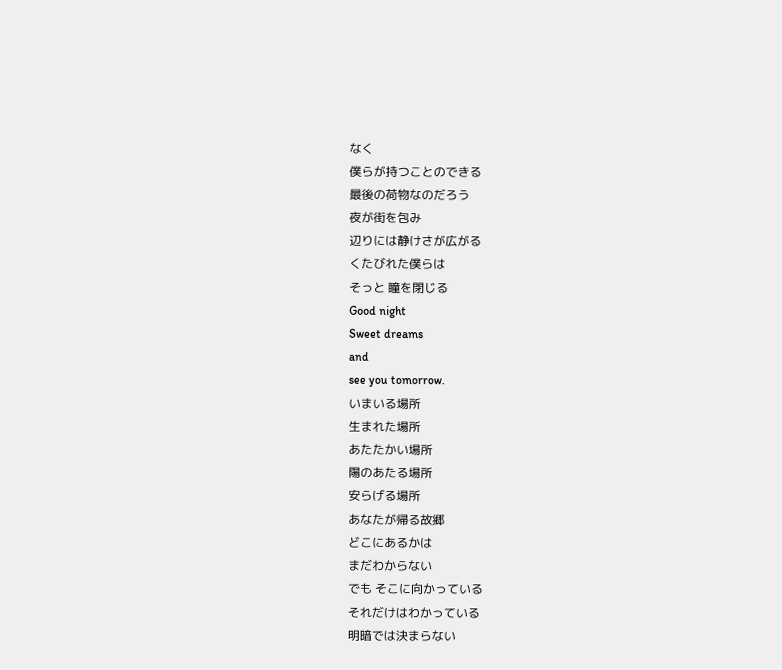なく
僕らが持つことのできる
最後の荷物なのだろう
夜が街を包み
辺りには静けさが広がる
くたびれた僕らは
そっと 瞳を閉じる
Good night
Sweet dreams
and
see you tomorrow.
いまいる場所
生まれた場所
あたたかい場所
陽のあたる場所
安らげる場所
あなたが帰る故郷
どこにあるかは
まだわからない
でも そこに向かっている
それだけはわかっている
明暗では決まらない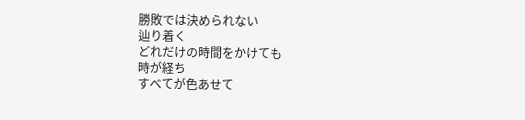勝敗では決められない
辿り着く
どれだけの時間をかけても
時が経ち
すべてが色あせて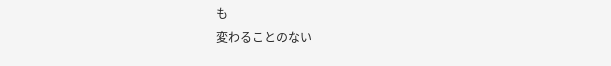も
変わることのない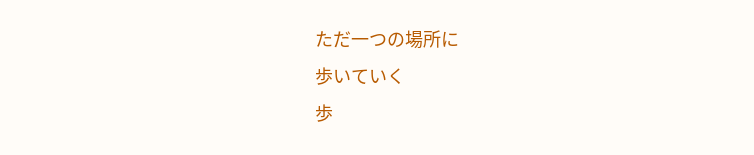ただ一つの場所に
歩いていく
歩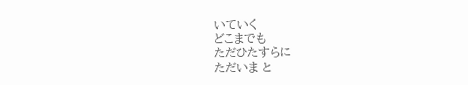いていく
どこまでも
ただひたすらに
ただいま と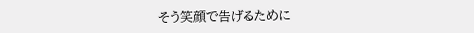そう笑顔で告げるために